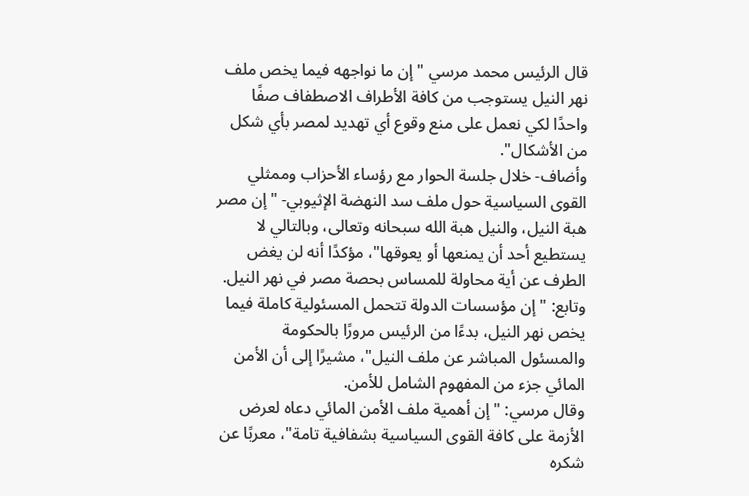قال الرئيس محمد مرسي "إن ما نواجهه فيما يخص ملف نهر النيل يستوجب من كافة الأطراف الاصطفاف صفًا واحدًا لكي نعمل على منع وقوع أي تهديد لمصر بأي شكل من الأشكال".
وأضاف- خلال جلسة الحوار مع رؤساء الأحزاب وممثلي القوى السياسية حول ملف سد النهضة الإثيوبي- "إن مصر هبة النيل، والنيل هبة الله سبحانه وتعالى، وبالتالي لا يستطيع أحد أن يمنعها أو يعوقها"، مؤكدًا أنه لن يغض الطرف عن أية محاولة للمساس بحصة مصر في نهر النيل.
وتابع: "إن مؤسسات الدولة تتحمل المسئولية كاملة فيما يخص نهر النيل، بدءًا من الرئيس مرورًا بالحكومة والمسئول المباشر عن ملف النيل"، مشيرًا إلى أن الأمن المائي جزء من المفهوم الشامل للأمن.
وقال مرسي: "إن أهمية ملف الأمن المائي دعاه لعرض الأزمة على كافة القوى السياسية بشفافية تامة"، معربًا عن شكره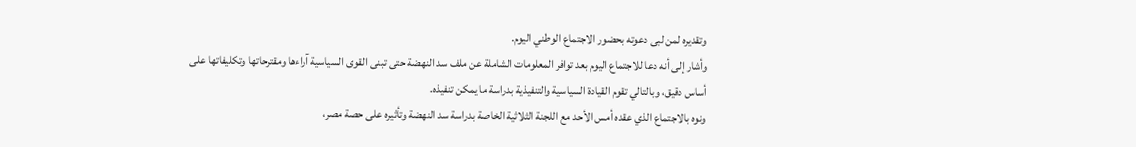وتقديره لمن لبى دعوته بحضور الاجتماع الوطني اليوم.
وأشار إلى أنه دعا للاجتماع اليوم بعد توافر المعلومات الشاملة عن ملف سد النهضة حتى تبنى القوى السياسية آراءها ومقترحاتها وتكليفاتها على أساس دقيق، وبالتالي تقوم القيادة السياسية والتنفيذية بدراسة ما يمكن تنفيذه.
ونوه بالاجتماع الذي عقده أمس الأحد مع اللجنة الثلاثية الخاصة بدراسة سد النهضة وتأثيره على حصة مصر،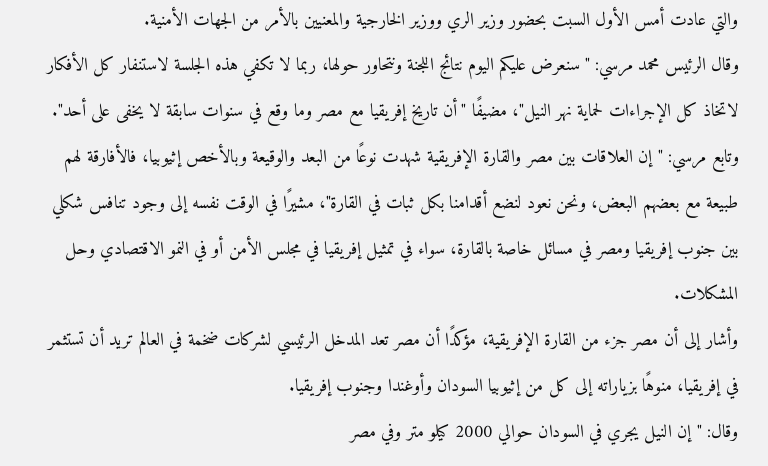والتي عادت أمس الأول السبت بحضور وزير الري ووزير الخارجية والمعنيين بالأمر من الجهات الأمنية.
وقال الرئيس محمد مرسي: "سنعرض عليكم اليوم نتائج اللجنة ونتحاور حولها، ربما لا تكفي هذه الجلسة لاستنفار كل الأفكار لاتخاذ كل الإجراءات لحماية نهر النيل"، مضيفًا "أن تاريخ إفريقيا مع مصر وما وقع في سنوات سابقة لا يخفى على أحد".
وتابع مرسي: "إن العلاقات بين مصر والقارة الإفريقية شهدت نوعًا من البعد والوقيعة وبالأخص إثيوبيا، فالأفارقة لهم طبيعة مع بعضهم البعض، ونحن نعود لنضع أقدامنا بكل ثبات في القارة"، مشيرًا في الوقت نفسه إلى وجود تنافس شكلي بين جنوب إفريقيا ومصر في مسائل خاصة بالقارة، سواء في تمثيل إفريقيا في مجلس الأمن أو في النمو الاقتصادي وحل المشكلات.
وأشار إلى أن مصر جزء من القارة الإفريقية، مؤكدًا أن مصر تعد المدخل الرئيسي لشركات ضخمة في العالم تريد أن تستثمر في إفريقيا، منوهًا بزياراته إلى كل من إثيوبيا السودان وأوغندا وجنوب إفريقيا.
وقال: "إن النيل يجري في السودان حوالي 2000 كيلو متر وفي مصر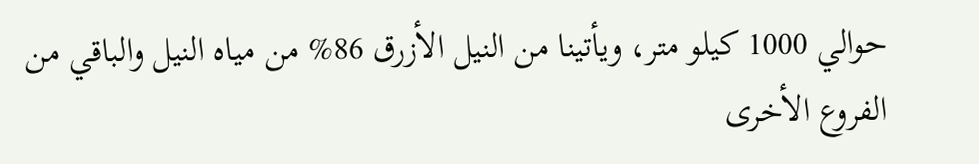حوالي 1000 كيلو متر، ويأتينا من النيل الأزرق 86% من مياه النيل والباقي من الفروع الأخرى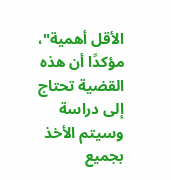الأقل أهمية"، مؤكدًا أن هذه القضية تحتاج إلى دراسة وسيتم الأخذ بجميع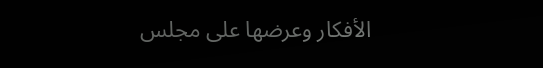الأفكار وعرضها على مجلس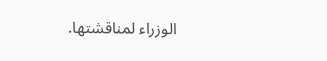الوزراء لمناقشتها.